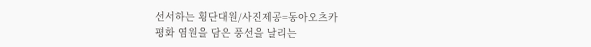선서하는 횡단대원/사진제공=동아오츠카
평화 염원을 담은 풍선을 날리는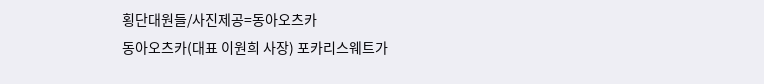횡단대원들/사진제공=동아오츠카
동아오츠카(대표 이원희 사장) 포카리스웨트가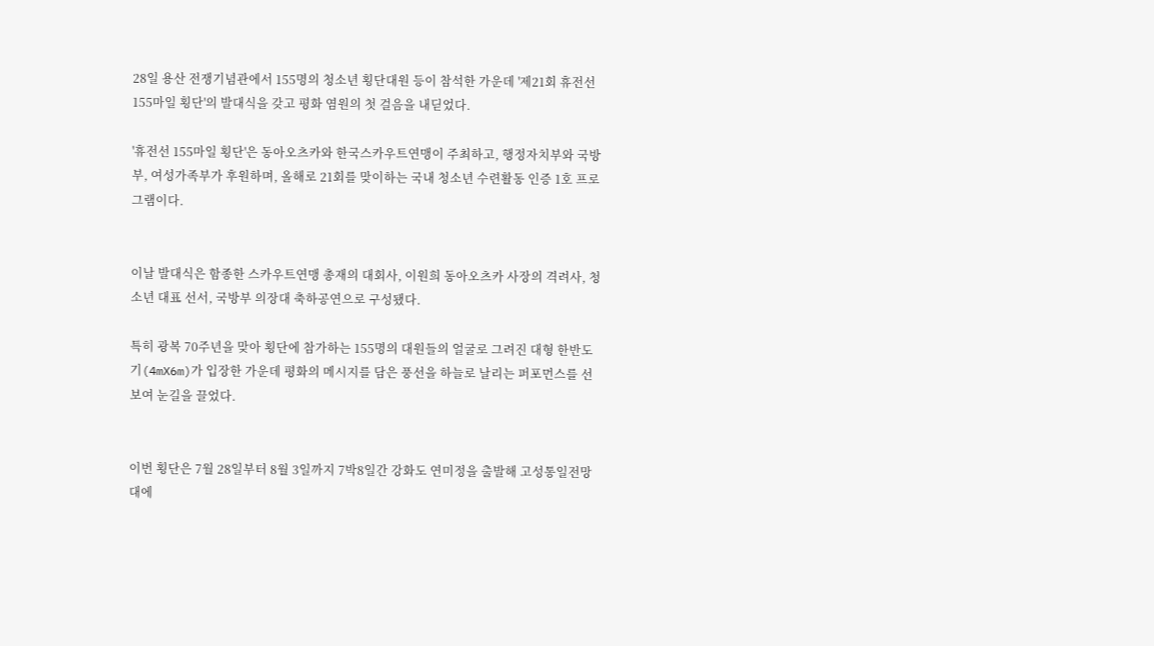28일 용산 전쟁기념관에서 155명의 청소년 횡단대원 등이 참석한 가운데 '제21회 휴전선 155마일 횡단'의 발대식을 갖고 평화 염원의 첫 걸음을 내딛었다.

'휴전선 155마일 횡단'은 동아오츠카와 한국스카우트연맹이 주최하고, 행정자치부와 국방부, 여성가족부가 후원하며, 올해로 21회를 맞이하는 국내 청소년 수련활동 인증 1호 프로그램이다.


이날 발대식은 함종한 스카우트연맹 총재의 대회사, 이원희 동아오츠카 사장의 격려사, 청소년 대표 선서, 국방부 의장대 축하공연으로 구성됐다.

특히 광복 70주년을 맞아 횡단에 참가하는 155명의 대원들의 얼굴로 그려진 대형 한반도기(4mX6m)가 입장한 가운데 평화의 메시지를 담은 풍선을 하늘로 날리는 퍼포먼스를 선보여 눈길을 끌었다.


이번 횡단은 7월 28일부터 8월 3일까지 7박8일간 강화도 연미정을 출발해 고성통일전망대에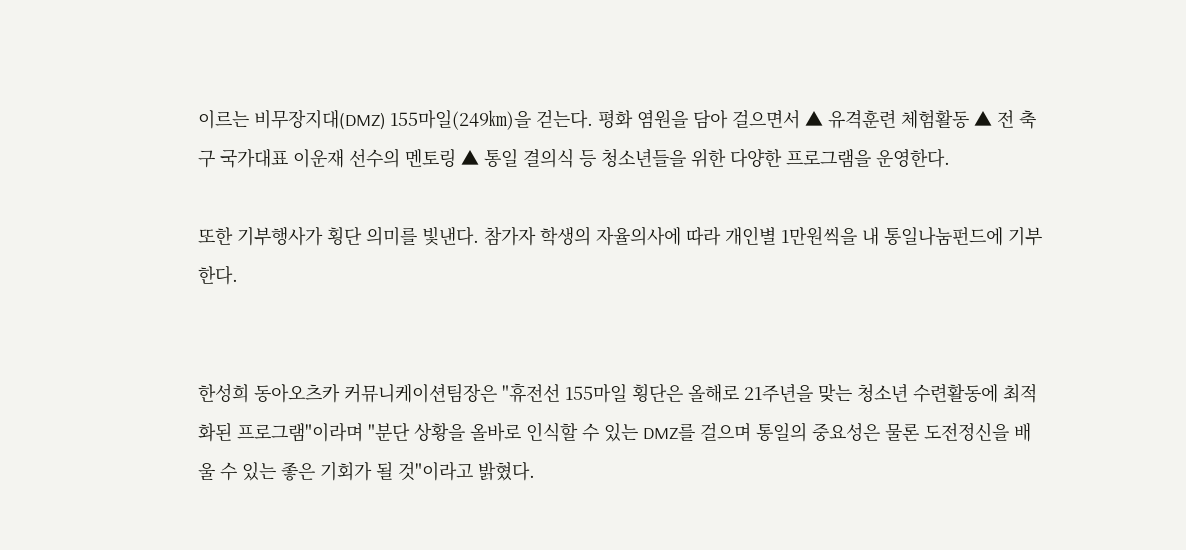이르는 비무장지대(DMZ) 155마일(249㎞)을 걷는다. 평화 염원을 담아 걸으면서 ▲ 유격훈련 체험활동 ▲ 전 축구 국가대표 이운재 선수의 멘토링 ▲ 통일 결의식 등 청소년들을 위한 다양한 프로그램을 운영한다.

또한 기부행사가 횡단 의미를 빛낸다. 참가자 학생의 자율의사에 따라 개인별 1만원씩을 내 통일나눔펀드에 기부한다.


한성희 동아오츠카 커뮤니케이션팀장은 "휴전선 155마일 횡단은 올해로 21주년을 맞는 청소년 수련활동에 최적화된 프로그램"이라며 "분단 상황을 올바로 인식할 수 있는 DMZ를 걸으며 통일의 중요성은 물론 도전정신을 배울 수 있는 좋은 기회가 될 것"이라고 밝혔다.